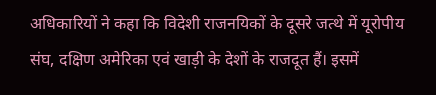अधिकारियों ने कहा कि विदेशी राजनयिकों के दूसरे जत्थे में यूरोपीय संघ, दक्षिण अमेरिका एवं खाड़ी के देशों के राजदूत हैं। इसमें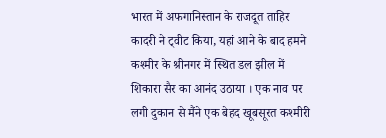भारत में अफगानिस्तान के राजदूत ताहिर कादरी ने ट्वीट किया, यहां आने के बाद हमने कश्मीर के श्रीनगर में स्थित डल झील में शिकारा सैर का आनंद उठाया । एक नाव पर लगी दुकान से मैंने एक बेहद खूबसूरत कश्मीरी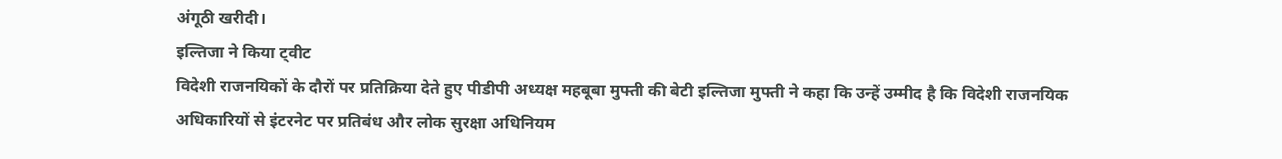अंगूठी खरीदी।
इल्तिजा ने किया ट्वीट
विदेशी राजनयिकों के दौरों पर प्रतिक्रिया देते हुए पीडीपी अध्यक्ष महबूबा मुफ्ती की बेटी इल्तिजा मुफ्ती ने कहा कि उन्हें उम्मीद है कि विदेशी राजनयिक अधिकारियों से इंटरनेट पर प्रतिबंध और लोक सुरक्षा अधिनियम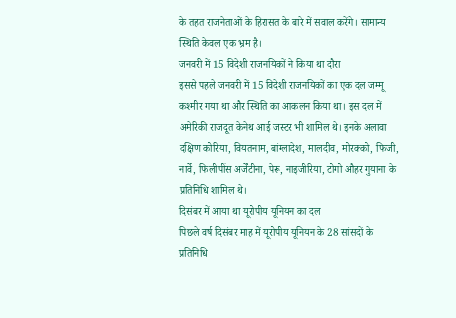के तहत राजनेताओं के हिरासत के बारे में सवाल करेंगे। सामान्य स्थिति केवल एक भ्रम है।
जनवरी में 15 विदेशी राजनयिकों ने किया था दौरा
इससे पहले जनवरी में 15 विदेशी राजनयिकों का एक दल जम्मू कश्मीर गया था और स्थिति का आकलन किया था। इस दल में अमेरिकी राजदूत केनेथ आई जस्टर भी शामिल थे। इनके अलावा दक्षिण कोरिया, वियतनाम, बांग्लादेश, मालदीव, मोरक्को, फिजी, नार्वे, फिलीपींस अर्जेंटीना, पेरू, नाइजीरिया, टोगो औहर गुयाना के प्रतिनिधि शामिल थे।
दिसंबर में आया था यूरोपीय यूनियन का दल
पिछले वर्ष दिसंबर माह में यूरोपीय यूनियन के 28 सांसदों के प्रतिनिधि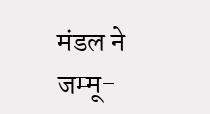मंडल ने जम्मू-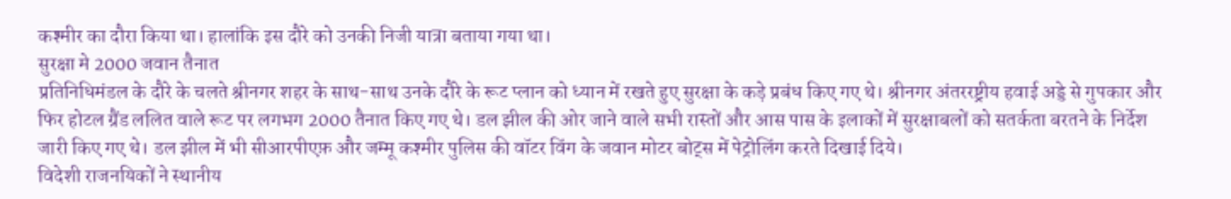कश्मीर का दौरा किया था। हालांकि इस दौरे को उनकी निजी यात्रा बताया गया था।
सुरक्षा मे 2000 जवान तैनात
प्रतिनिधिमंडल के दौरे के चलते श्रीनगर शहर के साथ-साथ उनके दौरे के रूट प्लान को ध्यान में रखते हुए सुरक्षा के कड़े प्रबंध किए गए थे। श्रीनगर अंतररष्ट्रीय हवाई अड्डे से गुपकार और फिर होटल ग्रैंड ललित वाले रूट पर लगभग 2000 तैनात किए गए थे। डल झील की ओर जाने वाले सभी रास्तों और आस पास के इलाकों में सुरक्षाबलों को सतर्कता बरतने के निर्देश जारी किए गए थे। डल झील में भी सीआरपीएफ़ और जम्मू कश्मीर पुलिस की वॉटर विंग के जवान मोटर बोट्स में पेट्रोलिंग करते दिखाई दिये।
विदेशी राजनयिकों ने स्थानीय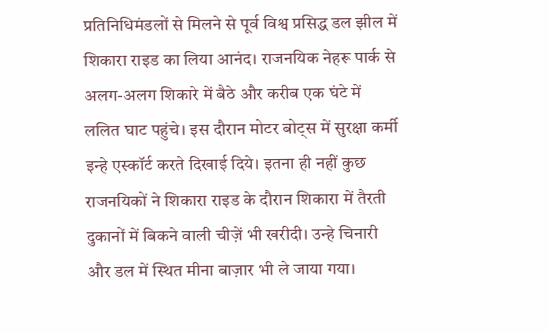प्रतिनिधिमंडलों से मिलने से पूर्व विश्व प्रसिद्ध डल झील में शिकारा राइड का लिया आनंद। राजनयिक नेहरू पार्क से अलग-अलग शिकारे में बैठे और करीब एक घंटे में ललित घाट पहुंचे। इस दौरान मोटर बोट्स में सुरक्षा कर्मी इन्हे एस्कॉर्ट करते दिखाई दिये। इतना ही नहीं कुछ राजनयिकों ने शिकारा राइड के दौरान शिकारा में तैरती दुकानों में बिकने वाली चीज़ें भी खरीदी। उन्हे चिनारी और डल में स्थित मीना बाज़ार भी ले जाया गया।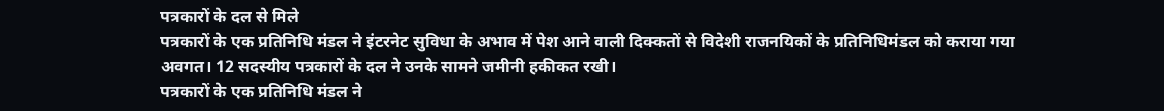पत्रकारों के दल से मिले
पत्रकारों के एक प्रतिनिधि मंडल ने इंटरनेट सुविधा के अभाव में पेश आने वाली दिक्कतों से विदेशी राजनयिकों के प्रतिनिधिमंडल को कराया गया अवगत। 12 सदस्यीय पत्रकारों के दल ने उनके सामने जमीनी हकीकत रखी।
पत्रकारों के एक प्रतिनिधि मंडल ने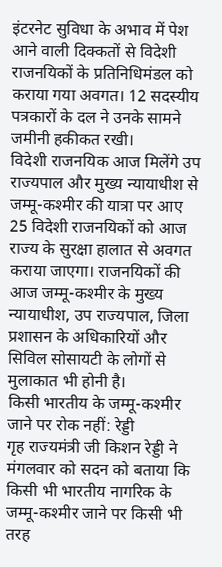इंटरनेट सुविधा के अभाव में पेश आने वाली दिक्कतों से विदेशी राजनयिकों के प्रतिनिधिमंडल को कराया गया अवगत। 12 सदस्यीय पत्रकारों के दल ने उनके सामने जमीनी हकीकत रखी।
विदेशी राजनयिक आज मिलेंगे उप राज्यपाल और मुख्य न्यायाधीश से
जम्मू-कश्मीर की यात्रा पर आए 25 विदेशी राजनयिकों को आज राज्य के सुरक्षा हालात से अवगत कराया जाएगा। राजनयिकों की आज जम्मू-कश्मीर के मुख्य न्यायाधीश, उप राज्यपाल, जिला प्रशासन के अधिकारियों और सिविल सोसायटी के लोगों से मुलाकात भी होनी है।
किसी भारतीय के जम्मू-कश्मीर जाने पर रोक नहीं: रेड्डी
गृह राज्यमंत्री जी किशन रेड्डी ने मंगलवार को सदन को बताया कि किसी भी भारतीय नागरिक के जम्मू-कश्मीर जाने पर किसी भी तरह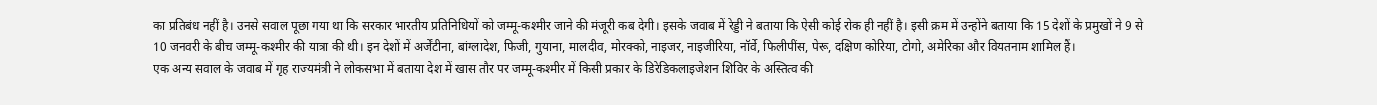का प्रतिबंध नहीं है। उनसे सवाल पूछा गया था कि सरकार भारतीय प्रतिनिधियों को जम्मू-कश्मीर जाने की मंजूरी कब देगी। इसके जवाब में रेड्डी ने बताया कि ऐसी कोई रोक ही नहीं है। इसी क्रम में उन्होंने बताया कि 15 देशों के प्रमुखों ने 9 से 10 जनवरी के बीच जम्मू-कश्मीर की यात्रा की थी। इन देशों में अर्जेंटीना, बांग्लादेश, फिजी, गुयाना, मालदीव, मोरक्को, नाइजर, नाइजीरिया, नॉर्वे, फिलीपींस, पेरू, दक्षिण कोरिया, टोगो, अमेरिका और वियतनाम शामिल हैं।
एक अन्य सवाल के जवाब में गृह राज्यमंत्री ने लोकसभा में बताया देश में खास तौर पर जम्मू-कश्मीर में किसी प्रकार के डिरेडिकलाइजेशन शिविर के अस्तित्व की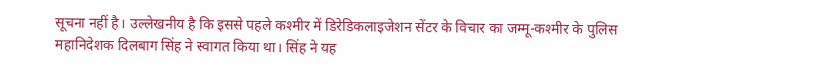सूचना नहीं है। उल्लेखनीय है कि इससे पहले कश्मीर में डिरेडिकलाइजेशन सेंटर के विचार का जम्मू-कश्मीर के पुलिस महानिदेशक दिलबाग सिंह ने स्वागत किया था। सिंह ने यह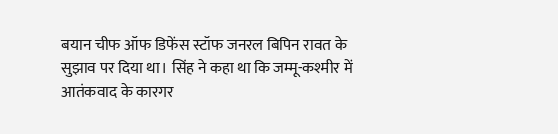बयान चीफ ऑफ डिफेंस स्टॉफ जनरल बिपिन रावत के सुझाव पर दिया था। सिंह ने कहा था कि जम्मू-कश्मीर में आतंकवाद के कारगर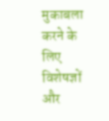मुकाबला करने के लिए विशेषज्ञों और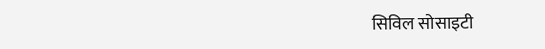सिविल सोसाइटी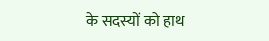के सदस्यों को हाथ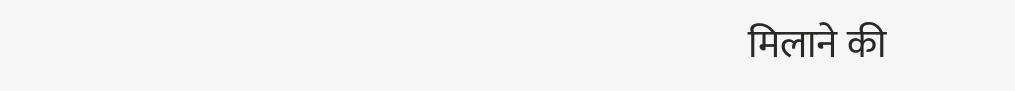मिलाने की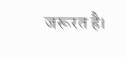जरूरत है।